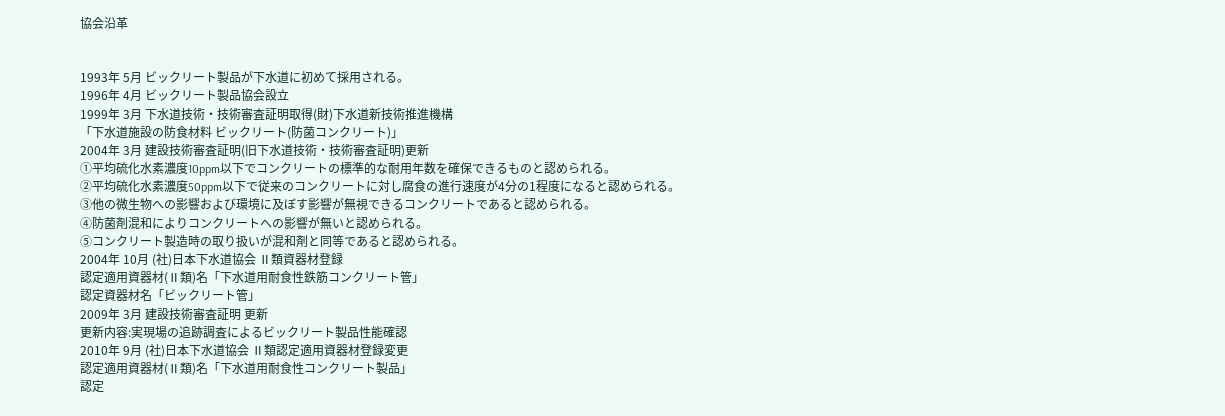協会沿革


1993年 5月 ビックリート製品が下水道に初めて採用される。
1996年 4月 ビックリート製品協会設立
1999年 3月 下水道技術・技術審査証明取得(財)下水道新技術推進機構
「下水道施設の防食材料 ビックリート(防菌コンクリート)」
2004年 3月 建設技術審査証明(旧下水道技術・技術審査証明)更新
①平均硫化水素濃度10ppm以下でコンクリートの標準的な耐用年数を確保できるものと認められる。
②平均硫化水素濃度50ppm以下で従来のコンクリートに対し腐食の進行速度が4分の1程度になると認められる。
③他の微生物への影響および環境に及ぼす影響が無視できるコンクリートであると認められる。
④防菌剤混和によりコンクリートへの影響が無いと認められる。
⑤コンクリート製造時の取り扱いが混和剤と同等であると認められる。
2004年 10月 (社)日本下水道協会 Ⅱ類資器材登録
認定適用資器材(Ⅱ類)名「下水道用耐食性鉄筋コンクリート管」
認定資器材名「ビックリート管」
2009年 3月 建設技術審査証明 更新
更新内容:実現場の追跡調査によるビックリート製品性能確認
2010年 9月 (社)日本下水道協会 Ⅱ類認定適用資器材登録変更
認定適用資器材(Ⅱ類)名「下水道用耐食性コンクリート製品」
認定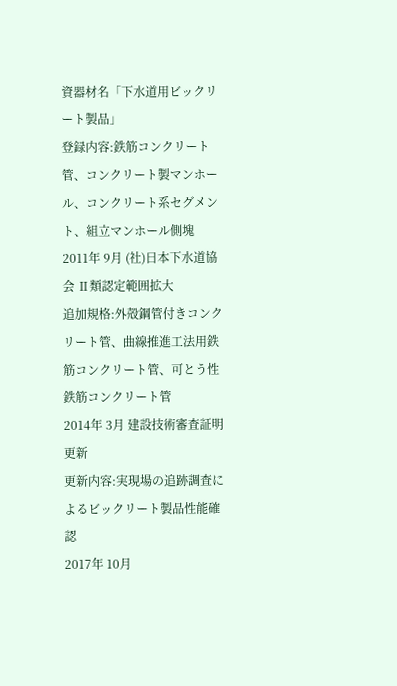資器材名「下水道用ビックリート製品」
登録内容:鉄筋コンクリート管、コンクリート製マンホール、コンクリート系セグメント、組立マンホール側塊
2011年 9月 (社)日本下水道協会 Ⅱ類認定範囲拡大
追加規格:外殻鋼管付きコンクリート管、曲線推進工法用鉄筋コンクリート管、可とう性鉄筋コンクリート管
2014年 3月 建設技術審査証明 更新
更新内容:実現場の追跡調査によるビックリート製品性能確認
2017年 10月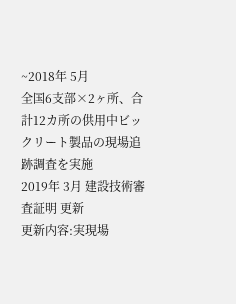~2018年 5月
全国6支部×2ヶ所、合計12カ所の供用中ビックリート製品の現場追跡調査を実施
2019年 3月 建設技術審査証明 更新
更新内容:実現場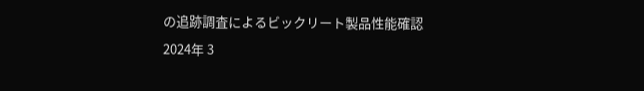の追跡調査によるビックリート製品性能確認
2024年 3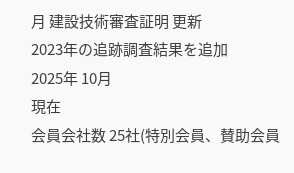月 建設技術審査証明 更新
2023年の追跡調査結果を追加
2025年 10月
現在
会員会社数 25社(特別会員、賛助会員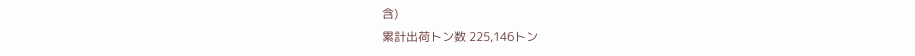含)
累計出荷トン数 225,146トン